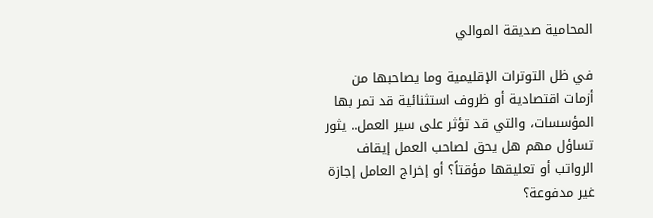المحامية صديقة الموالي

في ظل التوترات الإقليمية وما يصاحبها من أزمات اقتصادية أو ظروف استثنائية قد تمر بها المؤسسات، والتي قد تؤثر على سير العمل.. يثور تساؤل مهم هل يحق لصاحب العمل إيقاف الرواتب أو تعليقها مؤقتاً؟ أو إخراج العامل إجازة غير مدفوعة؟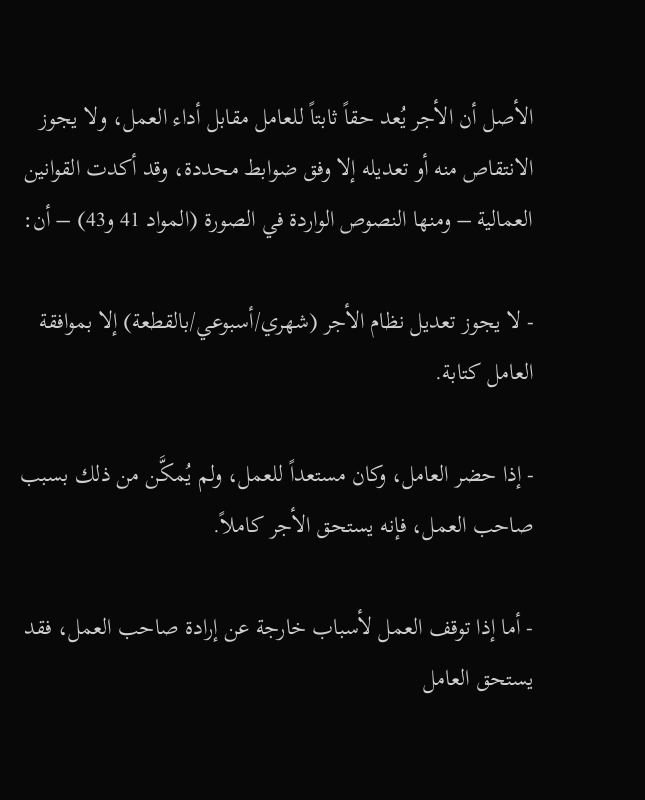الأصل أن الأجر يُعد حقاً ثابتاً للعامل مقابل أداء العمل، ولا يجوز الانتقاص منه أو تعديله إلا وفق ضوابط محددة، وقد أكدت القوانين العمالية – ومنها النصوص الواردة في الصورة (المواد 41 و43) – أن:

- لا يجوز تعديل نظام الأجر (شهري/أسبوعي/بالقطعة) إلا بموافقة العامل كتابة.

- إذا حضر العامل، وكان مستعداً للعمل، ولم يُمكَّن من ذلك بسبب صاحب العمل، فإنه يستحق الأجر كاملاً.

- أما إذا توقف العمل لأسباب خارجة عن إرادة صاحب العمل، فقد يستحق العامل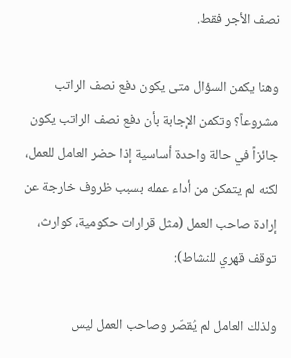نصف الأجر فقط.

وهنا يكمن السؤال متى يكون دفع نصف الراتب مشروعاً؟ وتكمن الإجابة بأن دفع نصف الراتب يكون جائزاً في حالة واحدة أساسية إذا حضر العامل للعمل، لكنه لم يتمكن من أداء عمله بسبب ظروف خارجة عن إرادة صاحب العمل (مثل قرارات حكومية، كوارث، توقف قهري للنشاط):

ولذلك العامل لم يُقصّر وصاحب العمل ليس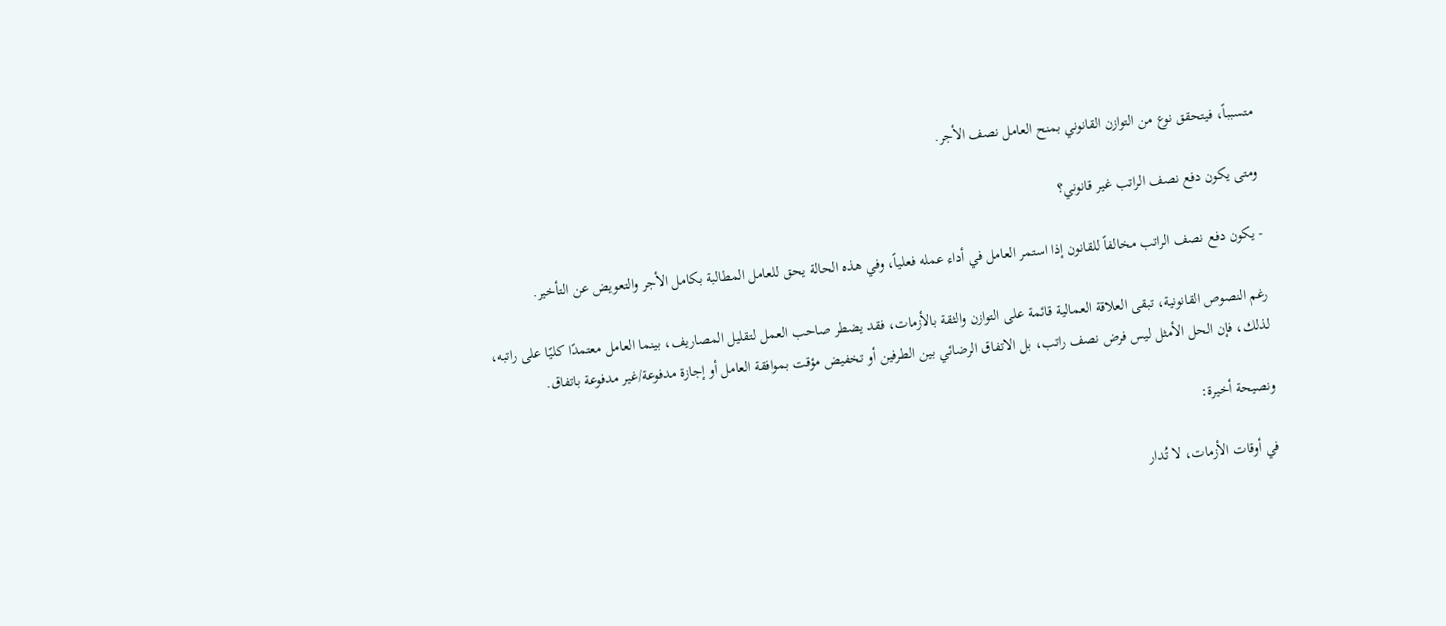متسبباً، فيتحقق نوع من التوازن القانوني بمنح العامل نصف الأجر.

ومتى يكون دفع نصف الراتب غير قانوني؟

- يكون دفع نصف الراتب مخالفاً للقانون إذا استمر العامل في أداء عمله فعلياً، وفي هذه الحالة يحق للعامل المطالبة بكامل الأجر والتعويض عن التأخير.

رغم النصوص القانونية، تبقى العلاقة العمالية قائمة على التوازن والثقة بالأزمات، فقد يضطر صاحب العمل لتقليل المصاريف، بينما العامل معتمدًا كليًا على راتبه، لذلك، فإن الحل الأمثل ليس فرض نصف راتب، بل الاتفاق الرضائي بين الطرفين أو تخفيض مؤقت بموافقة العامل أو إجازة مدفوعة/غير مدفوعة باتفاق.

ونصيحة أخيرة:

في أوقات الأزمات، لا تُدار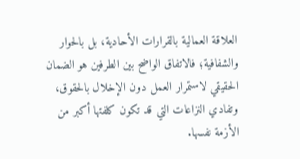العلاقة العمالية بالقرارات الأحادية، بل بالحوار والشفافية؛ فالاتفاق الواضح بين الطرفين هو الضمان الحقيقي لاستمرار العمل دون الإخلال بالحقوق، وتفادي النزاعات التي قد تكون كلفتها أكبر من الأزمة نفسها.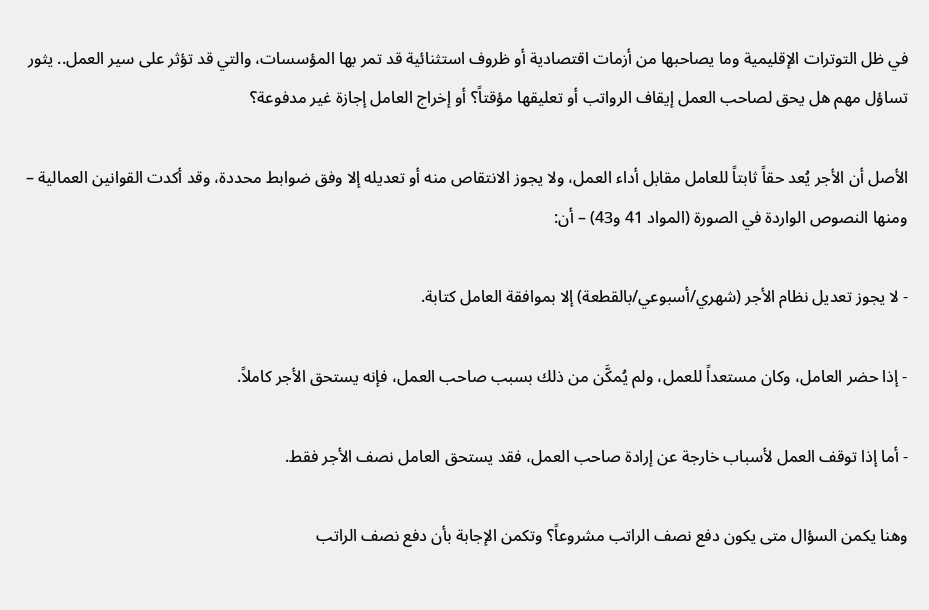في ظل التوترات الإقليمية وما يصاحبها من أزمات اقتصادية أو ظروف استثنائية قد تمر بها المؤسسات، والتي قد تؤثر على سير العمل.. يثور تساؤل مهم هل يحق لصاحب العمل إيقاف الرواتب أو تعليقها مؤقتاً؟ أو إخراج العامل إجازة غير مدفوعة؟

الأصل أن الأجر يُعد حقاً ثابتاً للعامل مقابل أداء العمل، ولا يجوز الانتقاص منه أو تعديله إلا وفق ضوابط محددة، وقد أكدت القوانين العمالية – ومنها النصوص الواردة في الصورة (المواد 41 و43) – أن:

- لا يجوز تعديل نظام الأجر (شهري/أسبوعي/بالقطعة) إلا بموافقة العامل كتابة.

- إذا حضر العامل، وكان مستعداً للعمل، ولم يُمكَّن من ذلك بسبب صاحب العمل، فإنه يستحق الأجر كاملاً.

- أما إذا توقف العمل لأسباب خارجة عن إرادة صاحب العمل، فقد يستحق العامل نصف الأجر فقط.

وهنا يكمن السؤال متى يكون دفع نصف الراتب مشروعاً؟ وتكمن الإجابة بأن دفع نصف الراتب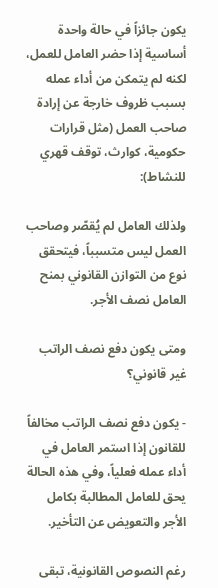يكون جائزاً في حالة واحدة أساسية إذا حضر العامل للعمل، لكنه لم يتمكن من أداء عمله بسبب ظروف خارجة عن إرادة صاحب العمل (مثل قرارات حكومية، كوارث، توقف قهري للنشاط):

ولذلك العامل لم يُقصّر وصاحب العمل ليس متسبباً، فيتحقق نوع من التوازن القانوني بمنح العامل نصف الأجر.

ومتى يكون دفع نصف الراتب غير قانوني؟

- يكون دفع نصف الراتب مخالفاً للقانون إذا استمر العامل في أداء عمله فعلياً، وفي هذه الحالة يحق للعامل المطالبة بكامل الأجر والتعويض عن التأخير.

رغم النصوص القانونية، تبقى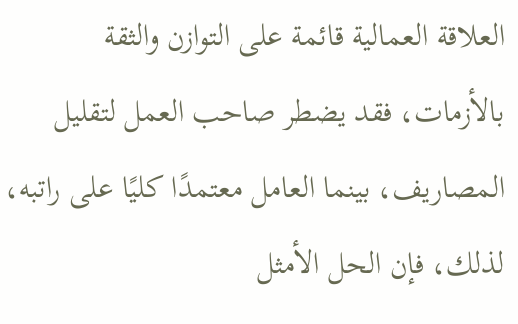العلاقة العمالية قائمة على التوازن والثقة بالأزمات، فقد يضطر صاحب العمل لتقليل المصاريف، بينما العامل معتمدًا كليًا على راتبه، لذلك، فإن الحل الأمثل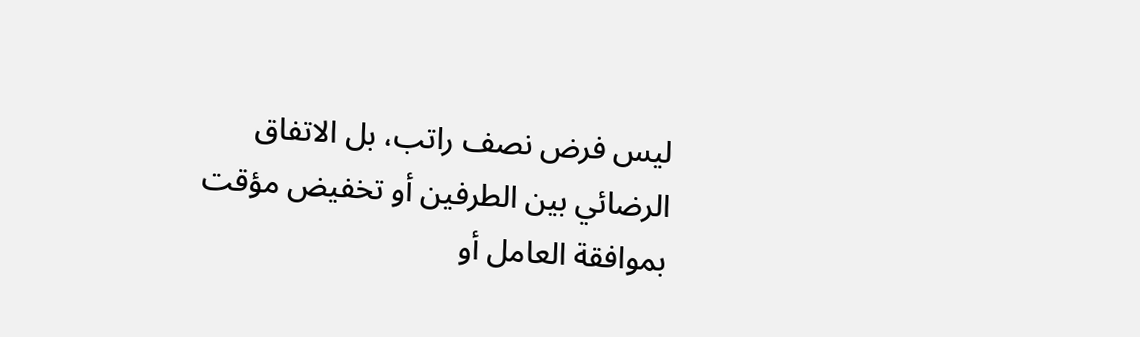ليس فرض نصف راتب، بل الاتفاق الرضائي بين الطرفين أو تخفيض مؤقت بموافقة العامل أو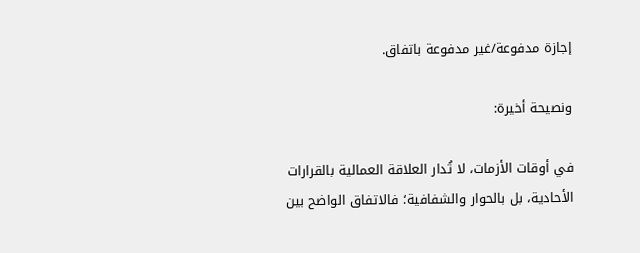إجازة مدفوعة/غير مدفوعة باتفاق.

ونصيحة أخيرة:

في أوقات الأزمات، لا تُدار العلاقة العمالية بالقرارات الأحادية، بل بالحوار والشفافية؛ فالاتفاق الواضح بين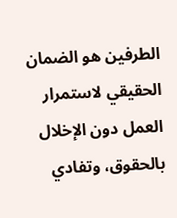الطرفين هو الضمان الحقيقي لاستمرار العمل دون الإخلال بالحقوق، وتفادي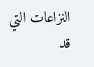النزاعات التي قد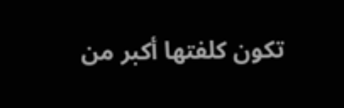تكون كلفتها أكبر من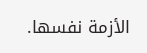الأزمة نفسها.